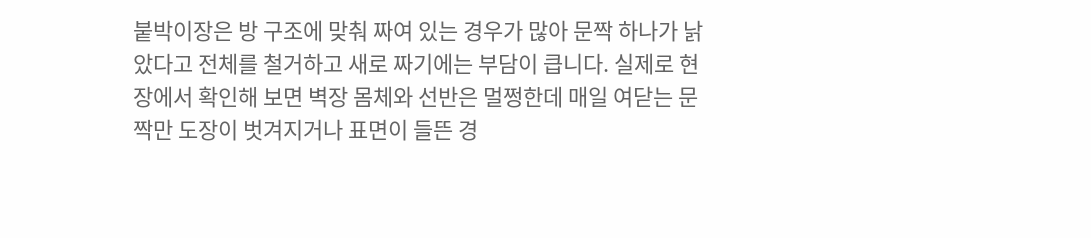붙박이장은 방 구조에 맞춰 짜여 있는 경우가 많아 문짝 하나가 낡았다고 전체를 철거하고 새로 짜기에는 부담이 큽니다. 실제로 현장에서 확인해 보면 벽장 몸체와 선반은 멀쩡한데 매일 여닫는 문짝만 도장이 벗겨지거나 표면이 들뜬 경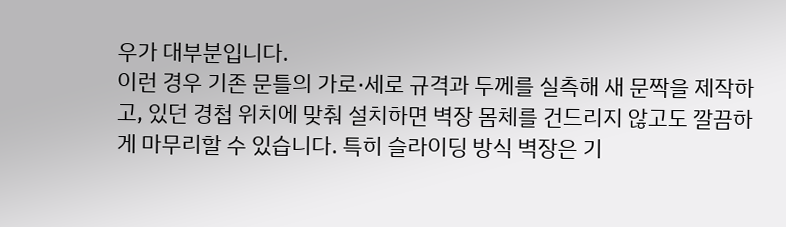우가 대부분입니다.
이런 경우 기존 문틀의 가로·세로 규격과 두께를 실측해 새 문짝을 제작하고, 있던 경첩 위치에 맞춰 설치하면 벽장 몸체를 건드리지 않고도 깔끔하게 마무리할 수 있습니다. 특히 슬라이딩 방식 벽장은 기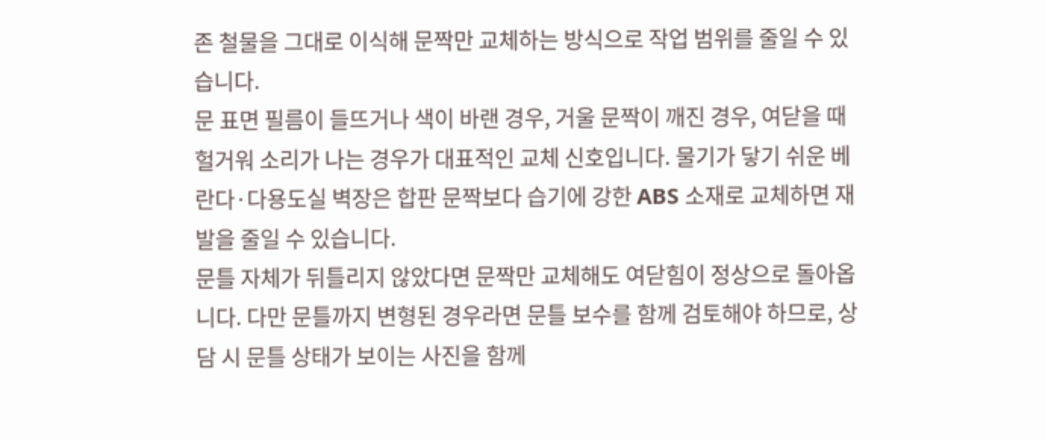존 철물을 그대로 이식해 문짝만 교체하는 방식으로 작업 범위를 줄일 수 있습니다.
문 표면 필름이 들뜨거나 색이 바랜 경우, 거울 문짝이 깨진 경우, 여닫을 때 헐거워 소리가 나는 경우가 대표적인 교체 신호입니다. 물기가 닿기 쉬운 베란다·다용도실 벽장은 합판 문짝보다 습기에 강한 ABS 소재로 교체하면 재발을 줄일 수 있습니다.
문틀 자체가 뒤틀리지 않았다면 문짝만 교체해도 여닫힘이 정상으로 돌아옵니다. 다만 문틀까지 변형된 경우라면 문틀 보수를 함께 검토해야 하므로, 상담 시 문틀 상태가 보이는 사진을 함께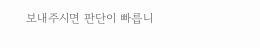보내주시면 판단이 빠릅니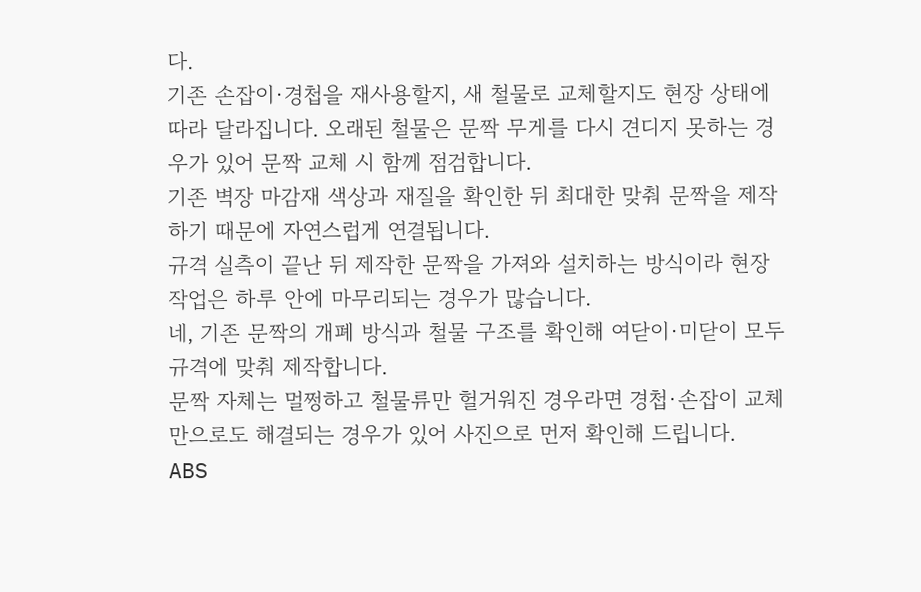다.
기존 손잡이·경첩을 재사용할지, 새 철물로 교체할지도 현장 상태에 따라 달라집니다. 오래된 철물은 문짝 무게를 다시 견디지 못하는 경우가 있어 문짝 교체 시 함께 점검합니다.
기존 벽장 마감재 색상과 재질을 확인한 뒤 최대한 맞춰 문짝을 제작하기 때문에 자연스럽게 연결됩니다.
규격 실측이 끝난 뒤 제작한 문짝을 가져와 설치하는 방식이라 현장 작업은 하루 안에 마무리되는 경우가 많습니다.
네, 기존 문짝의 개폐 방식과 철물 구조를 확인해 여닫이·미닫이 모두 규격에 맞춰 제작합니다.
문짝 자체는 멀쩡하고 철물류만 헐거워진 경우라면 경첩·손잡이 교체만으로도 해결되는 경우가 있어 사진으로 먼저 확인해 드립니다.
ABS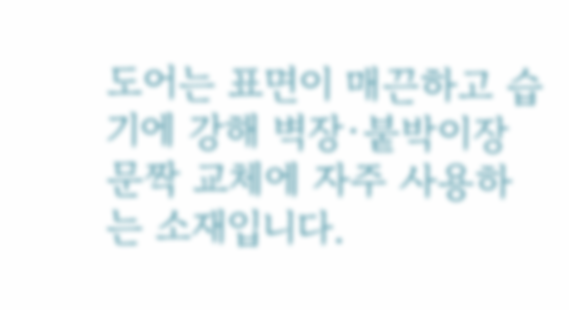도어는 표면이 매끈하고 습기에 강해 벽장·붙박이장 문짝 교체에 자주 사용하는 소재입니다.